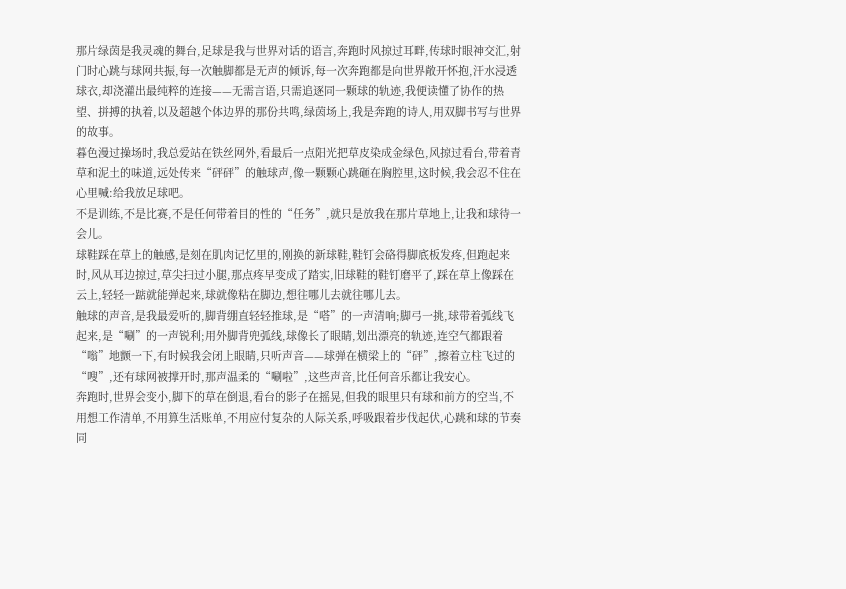那片绿茵是我灵魂的舞台,足球是我与世界对话的语言,奔跑时风掠过耳畔,传球时眼神交汇,射门时心跳与球网共振,每一次触脚都是无声的倾诉,每一次奔跑都是向世界敞开怀抱,汗水浸透球衣,却浇灌出最纯粹的连接——无需言语,只需追逐同一颗球的轨迹,我便读懂了协作的热望、拼搏的执着,以及超越个体边界的那份共鸣,绿茵场上,我是奔跑的诗人,用双脚书写与世界的故事。
暮色漫过操场时,我总爱站在铁丝网外,看最后一点阳光把草皮染成金绿色,风掠过看台,带着青草和泥土的味道,远处传来“砰砰”的触球声,像一颗颗心跳砸在胸腔里,这时候,我会忍不住在心里喊:给我放足球吧。
不是训练,不是比赛,不是任何带着目的性的“任务”,就只是放我在那片草地上,让我和球待一会儿。
球鞋踩在草上的触感,是刻在肌肉记忆里的,刚换的新球鞋,鞋钉会硌得脚底板发疼,但跑起来时,风从耳边掠过,草尖扫过小腿,那点疼早变成了踏实,旧球鞋的鞋钉磨平了,踩在草上像踩在云上,轻轻一踮就能弹起来,球就像粘在脚边,想往哪儿去就往哪儿去。
触球的声音,是我最爱听的,脚背绷直轻轻推球,是“嗒”的一声清响;脚弓一挑,球带着弧线飞起来,是“唰”的一声锐利;用外脚背兜弧线,球像长了眼睛,划出漂亮的轨迹,连空气都跟着“嗡”地颤一下,有时候我会闭上眼睛,只听声音——球弹在横梁上的“砰”,擦着立柱飞过的“嗖”,还有球网被撑开时,那声温柔的“唰啦”,这些声音,比任何音乐都让我安心。
奔跑时,世界会变小,脚下的草在倒退,看台的影子在摇晃,但我的眼里只有球和前方的空当,不用想工作清单,不用算生活账单,不用应付复杂的人际关系,呼吸跟着步伐起伏,心跳和球的节奏同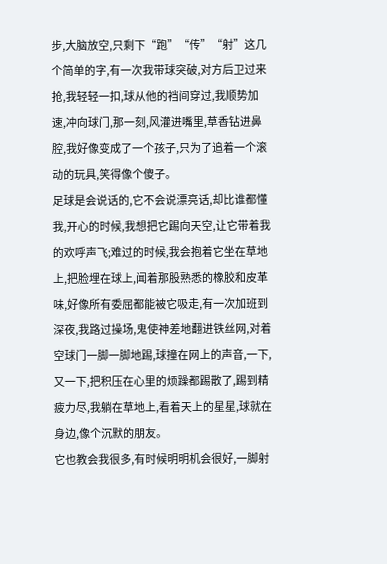步,大脑放空,只剩下“跑”“传”“射”这几个简单的字,有一次我带球突破,对方后卫过来抢,我轻轻一扣,球从他的裆间穿过,我顺势加速,冲向球门,那一刻,风灌进嘴里,草香钻进鼻腔,我好像变成了一个孩子,只为了追着一个滚动的玩具,笑得像个傻子。
足球是会说话的,它不会说漂亮话,却比谁都懂我,开心的时候,我想把它踢向天空,让它带着我的欢呼声飞;难过的时候,我会抱着它坐在草地上,把脸埋在球上,闻着那股熟悉的橡胶和皮革味,好像所有委屈都能被它吸走,有一次加班到深夜,我路过操场,鬼使神差地翻进铁丝网,对着空球门一脚一脚地踢,球撞在网上的声音,一下,又一下,把积压在心里的烦躁都踢散了,踢到精疲力尽,我躺在草地上,看着天上的星星,球就在身边,像个沉默的朋友。
它也教会我很多,有时候明明机会很好,一脚射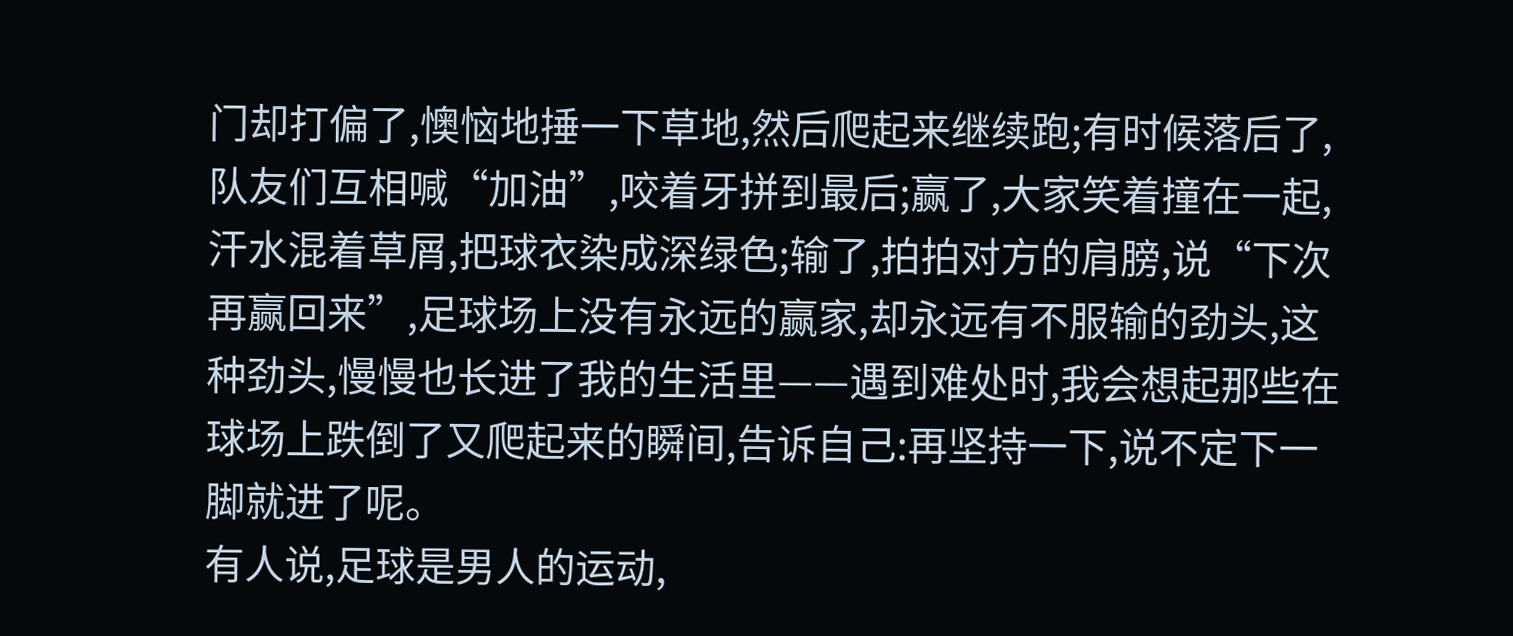门却打偏了,懊恼地捶一下草地,然后爬起来继续跑;有时候落后了,队友们互相喊“加油”,咬着牙拼到最后;赢了,大家笑着撞在一起,汗水混着草屑,把球衣染成深绿色;输了,拍拍对方的肩膀,说“下次再赢回来”,足球场上没有永远的赢家,却永远有不服输的劲头,这种劲头,慢慢也长进了我的生活里——遇到难处时,我会想起那些在球场上跌倒了又爬起来的瞬间,告诉自己:再坚持一下,说不定下一脚就进了呢。
有人说,足球是男人的运动,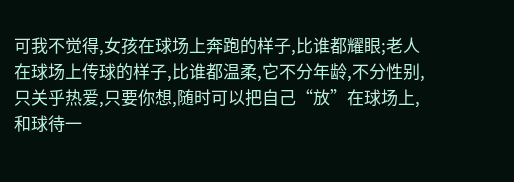可我不觉得,女孩在球场上奔跑的样子,比谁都耀眼;老人在球场上传球的样子,比谁都温柔,它不分年龄,不分性别,只关乎热爱,只要你想,随时可以把自己“放”在球场上,和球待一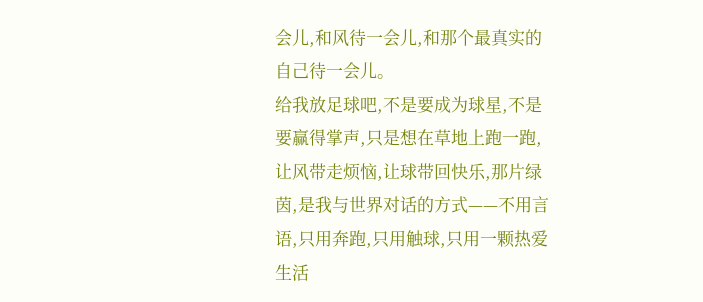会儿,和风待一会儿,和那个最真实的自己待一会儿。
给我放足球吧,不是要成为球星,不是要赢得掌声,只是想在草地上跑一跑,让风带走烦恼,让球带回快乐,那片绿茵,是我与世界对话的方式——不用言语,只用奔跑,只用触球,只用一颗热爱生活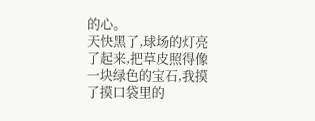的心。
天快黑了,球场的灯亮了起来,把草皮照得像一块绿色的宝石,我摸了摸口袋里的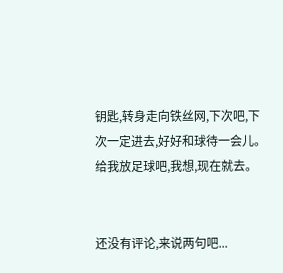钥匙,转身走向铁丝网,下次吧,下次一定进去,好好和球待一会儿。
给我放足球吧,我想,现在就去。


还没有评论,来说两句吧...